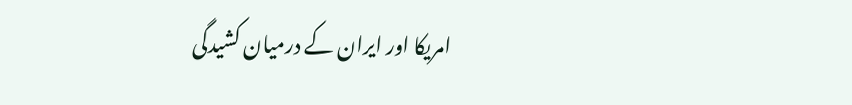امریکا اور ایران کے درمیان کشیدگی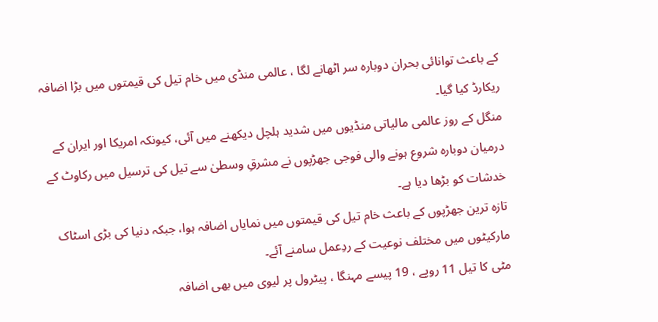کے باعث توانائی بحران دوبارہ سر اٹھانے لگا ، عالمی منڈی میں خام تیل کی قیمتوں میں بڑا اضافہ ریکارڈ کیا گیا۔
منگل کے روز عالمی مالیاتی منڈیوں میں شدید ہلچل دیکھنے میں آئی، کیونکہ امریکا اور ایران کے درمیان دوبارہ شروع ہونے والی فوجی جھڑپوں نے مشرقِ وسطیٰ سے تیل کی ترسیل میں رکاوٹ کے خدشات کو بڑھا دیا ہے۔
تازہ ترین جھڑپوں کے باعث خام تیل کی قیمتوں میں نمایاں اضافہ ہوا، جبکہ دنیا کی بڑی اسٹاک مارکیٹوں میں مختلف نوعیت کے ردِعمل سامنے آئے۔
مٹی کا تیل 11 روپے ، 19 پیسے مہنگا ، پیٹرول پر لیوی میں بھی اضافہ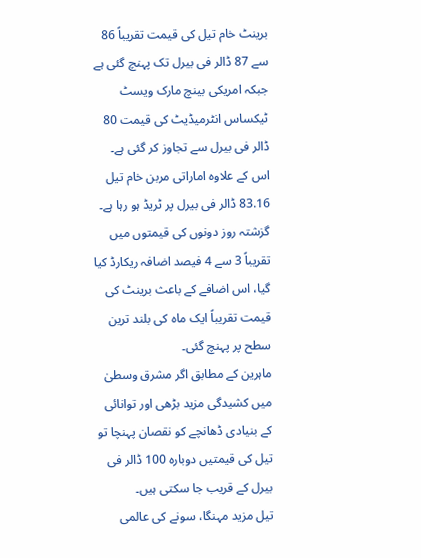برینٹ خام تیل کی قیمت تقریباً 86 سے 87 ڈالر فی بیرل تک پہنچ گئی ہے جبکہ امریکی بینچ مارک ویسٹ ٹیکساس انٹرمیڈیٹ کی قیمت 80 ڈالر فی بیرل سے تجاوز کر گئی ہے۔ اس کے علاوہ اماراتی مربن خام تیل 83.16 ڈالر فی بیرل پر ٹریڈ ہو رہا ہے۔
گزشتہ روز دونوں کی قیمتوں میں تقریباً 3 سے 4 فیصد اضافہ ریکارڈ کیا گیا، اس اضافے کے باعث برینٹ کی قیمت تقریباً ایک ماہ کی بلند ترین سطح پر پہنچ گئی۔
ماہرین کے مطابق اگر مشرق وسطیٰ میں کشیدگی مزید بڑھی اور توانائی کے بنیادی ڈھانچے کو نقصان پہنچا تو تیل کی قیمتیں دوبارہ 100 ڈالر فی بیرل کے قریب جا سکتی ہیں۔
تیل مزید مہنگا، سونے کی عالمی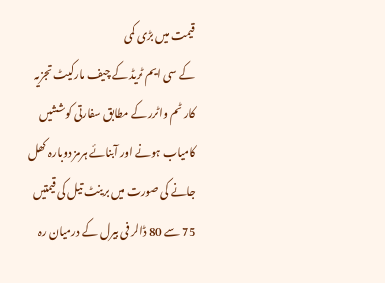قیمت میں بڑی کمی
کے سی ایم ٹریڈ کے چیف مارکیٹ تجزیہ کار ٹم واٹرر کے مطابق سفارتی کوششیں کامیاب ہونے اور آبنائے ہرمز دوبارہ کھل جانے کی صورت میں برینٹ تیل کی قیمتیں 75 سے 80 ڈالر فی بیرل کے درمیان رہ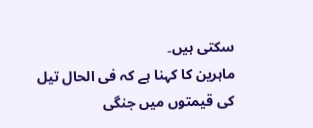سکتی ہیں۔
ماہرین کا کہنا ہے کہ فی الحال تیل کی قیمتوں میں جنگی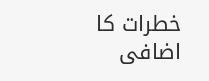خطرات کا اضافی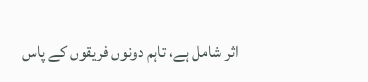اثر شامل ہے، تاہم دونوں فریقوں کے پاس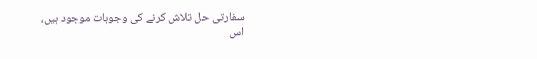سفارتی حل تلاش کرنے کی وجوہات موجود ہیں، اس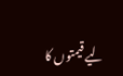لیے قیمتوں کا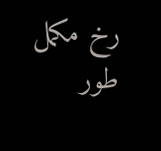رخ مکمل طور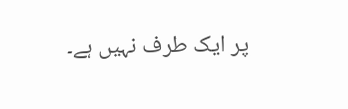پر ایک طرف نہیں ہے۔